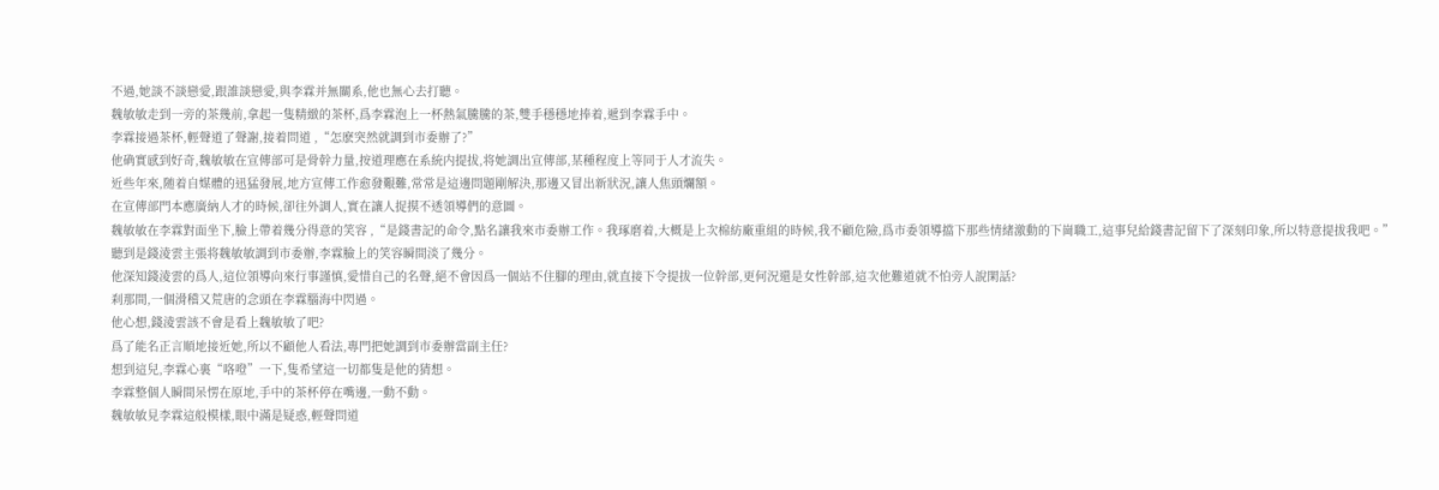不過,她談不談戀愛,跟誰談戀愛,與李霖并無關系,他也無心去打聽。
魏敏敏走到一旁的茶幾前,拿起一隻精緻的茶杯,爲李霖泡上一杯熱氣騰騰的茶,雙手穩穩地捧着,遞到李霖手中。
李霖接過茶杯,輕聲道了聲謝,接着問道 ,“怎麽突然就調到市委辦了?”
他确實感到好奇,魏敏敏在宣傳部可是骨幹力量,按道理應在系統内提拔,将她調出宣傳部,某種程度上等同于人才流失。
近些年來,随着自媒體的迅猛發展,地方宣傳工作愈發艱難,常常是這邊問題剛解決,那邊又冒出新狀況,讓人焦頭爛額。
在宣傳部門本應廣納人才的時候,卻往外調人,實在讓人捉摸不透領導們的意圖。
魏敏敏在李霖對面坐下,臉上帶着幾分得意的笑容 ,“是錢書記的命令,點名讓我來市委辦工作。我琢磨着,大概是上次棉紡廠重組的時候,我不顧危險,爲市委領導擋下那些情緒激動的下崗職工,這事兒給錢書記留下了深刻印象,所以特意提拔我吧。”
聽到是錢淩雲主張将魏敏敏調到市委辦,李霖臉上的笑容瞬間淡了幾分。
他深知錢淩雲的爲人,這位領導向來行事謹慎,愛惜自己的名聲,絕不會因爲一個站不住腳的理由,就直接下令提拔一位幹部,更何況還是女性幹部,這次他難道就不怕旁人說閑話?
刹那間,一個滑稽又荒唐的念頭在李霖腦海中閃過。
他心想,錢淩雲該不會是看上魏敏敏了吧?
爲了能名正言順地接近她,所以不顧他人看法,專門把她調到市委辦當副主任?
想到這兒,李霖心裏“咯噔”一下,隻希望這一切都隻是他的猜想。
李霖整個人瞬間呆愣在原地,手中的茶杯停在嘴邊,一動不動。
魏敏敏見李霖這般模樣,眼中滿是疑惑,輕聲問道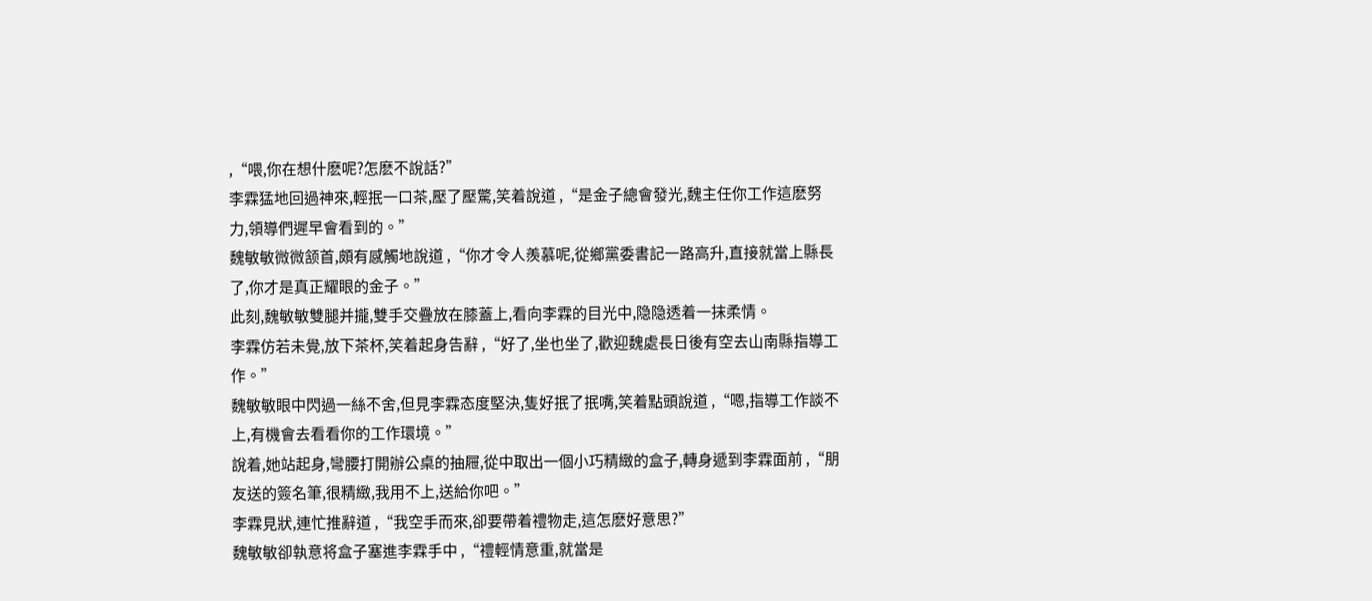,“喂,你在想什麽呢?怎麽不說話?”
李霖猛地回過神來,輕抿一口茶,壓了壓驚,笑着說道 ,“是金子總會發光,魏主任你工作這麽努力,領導們遲早會看到的。”
魏敏敏微微颔首,頗有感觸地說道 ,“你才令人羨慕呢,從鄉黨委書記一路高升,直接就當上縣長了,你才是真正耀眼的金子。”
此刻,魏敏敏雙腿并攏,雙手交疊放在膝蓋上,看向李霖的目光中,隐隐透着一抹柔情。
李霖仿若未覺,放下茶杯,笑着起身告辭 ,“好了,坐也坐了,歡迎魏處長日後有空去山南縣指導工作。”
魏敏敏眼中閃過一絲不舍,但見李霖态度堅決,隻好抿了抿嘴,笑着點頭說道 ,“嗯,指導工作談不上,有機會去看看你的工作環境。”
說着,她站起身,彎腰打開辦公桌的抽屜,從中取出一個小巧精緻的盒子,轉身遞到李霖面前 ,“朋友送的簽名筆,很精緻,我用不上,送給你吧。”
李霖見狀,連忙推辭道 ,“我空手而來,卻要帶着禮物走,這怎麽好意思?”
魏敏敏卻執意将盒子塞進李霖手中 ,“禮輕情意重,就當是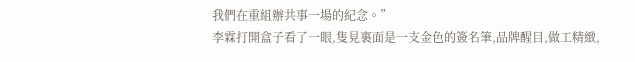我們在重組辦共事一場的紀念。”
李霖打開盒子看了一眼,隻見裏面是一支金色的簽名筆,品牌醒目,做工精緻,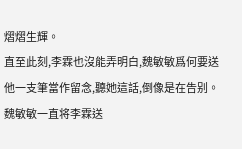熠熠生輝。
直至此刻,李霖也沒能弄明白,魏敏敏爲何要送他一支筆當作留念,聽她這話,倒像是在告别。
魏敏敏一直将李霖送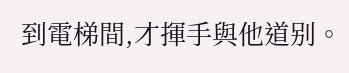到電梯間,才揮手與他道别。